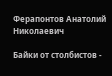Ферапонтов Анатолий Николаевич

Байки от столбистов -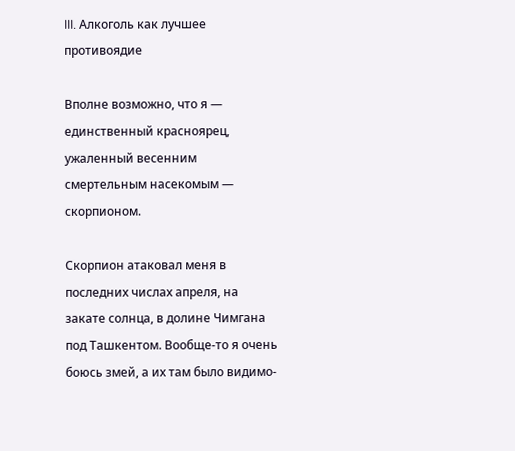III. Алкоголь как лучшее противоядие

Вполне возможно, что я — единственный красноярец, ужаленный весенним смертельным насекомым — скорпионом.

Скорпион атаковал меня в последних числах апреля, на закате солнца, в долине Чимгана под Ташкентом. Вообще-то я очень боюсь змей, а их там было видимо-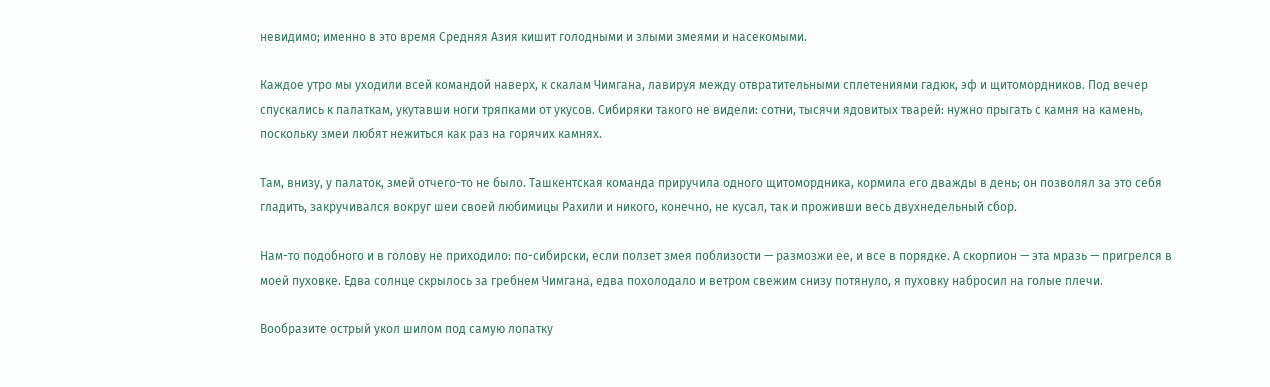невидимо; именно в это время Средняя Азия кишит голодными и злыми змеями и насекомыми.

Каждое утро мы уходили всей командой наверх, к скалам Чимгана, лавируя между отвратительными сплетениями гадюк, эф и щитомордников. Под вечер спускались к палаткам, укутавши ноги тряпками от укусов. Сибиряки такого не видели: сотни, тысячи ядовитых тварей: нужно прыгать с камня на камень, поскольку змеи любят нежиться как раз на горячих камнях.

Там, внизу, у палаток, змей отчего-то не было. Ташкентская команда приручила одного щитомордника, кормила его дважды в день; он позволял за это себя гладить, закручивался вокруг шеи своей любимицы Рахили и никого, конечно, не кусал, так и проживши весь двухнедельный сбор.

Нам-то подобного и в голову не приходило: по-сибирски, если ползет змея поблизости — размозжи ее, и все в порядке. А скорпион — эта мразь — пригрелся в моей пуховке. Едва солнце скрылось за гребнем Чимгана, едва похолодало и ветром свежим снизу потянуло, я пуховку набросил на голые плечи.

Вообразите острый укол шилом под самую лопатку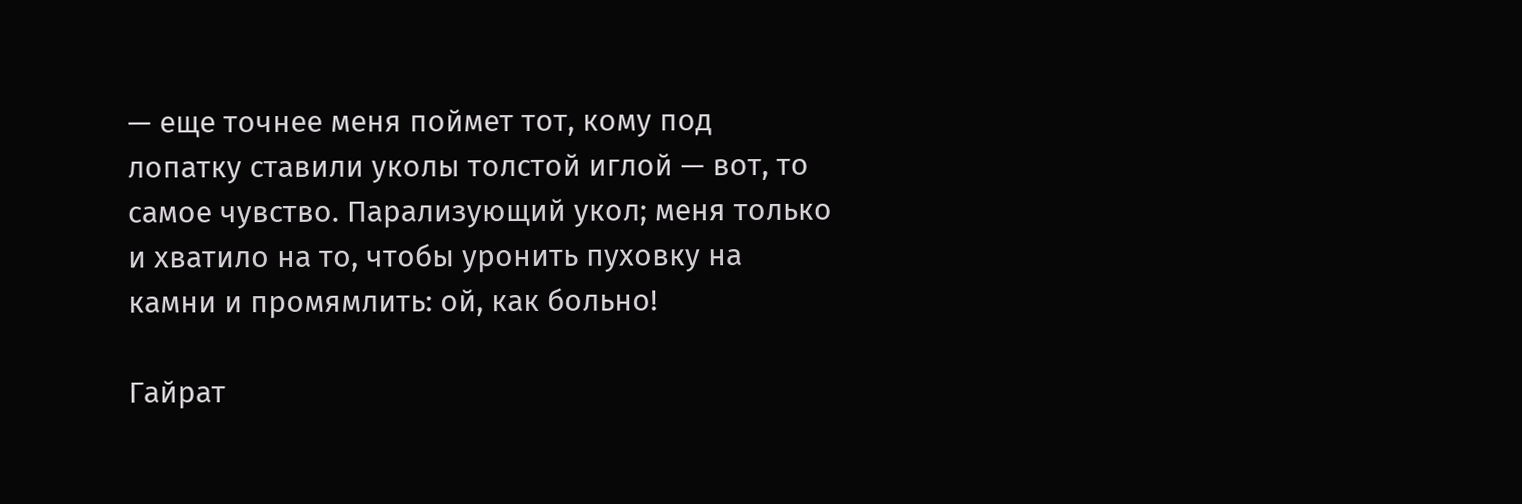— еще точнее меня поймет тот, кому под лопатку ставили уколы толстой иглой — вот, то самое чувство. Парализующий укол; меня только и хватило на то, чтобы уронить пуховку на камни и промямлить: ой, как больно!

Гайрат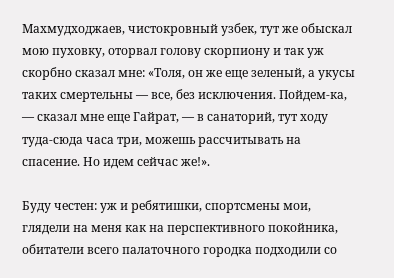Махмудходжаев, чистокровный узбек, тут же обыскал мою пуховку, оторвал голову скорпиону и так уж скорбно сказал мне: «Толя, он же еще зеленый, а укусы таких смертельны — все, без исключения. Пойдем-ка, — сказал мне еще Гайрат, — в санаторий, тут ходу туда-сюда часа три, можешь рассчитывать на спасение. Но идем сейчас же!».

Буду честен: уж и ребятишки, спортсмены мои, глядели на меня как на перспективного покойника, обитатели всего палаточного городка подходили со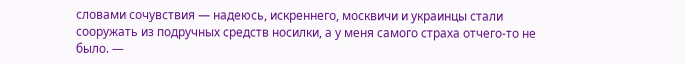словами сочувствия — надеюсь, искреннего, москвичи и украинцы стали сооружать из подручных средств носилки, а у меня самого страха отчего-то не было. —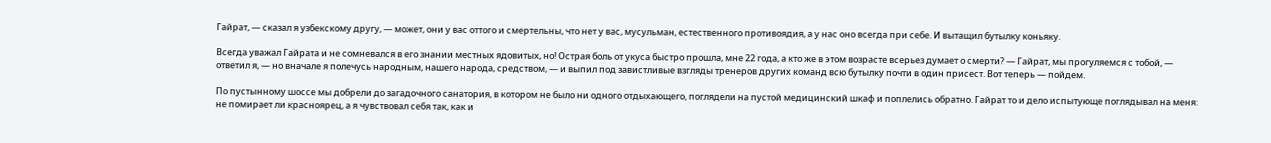Гайрат, — сказал я узбекскому другу, — может, они у вас оттого и смертельны, что нет у вас, мусульман, естественного противоядия, а у нас оно всегда при себе. И вытащил бутылку коньяку.

Всегда уважал Гайрата и не сомневался в его знании местных ядовитых, но! Острая боль от укуса быстро прошла, мне 22 года, а кто же в этом возрасте всерьез думает о смерти? — Гайрат, мы прогуляемся с тобой, — ответил я, — но вначале я полечусь народным, нашего народа, средством, — и выпил под завистливые взгляды тренеров других команд всю бутылку почти в один присест. Вот теперь — пойдем.

По пустынному шоссе мы добрели до загадочного санатория, в котором не было ни одного отдыхающего, поглядели на пустой медицинский шкаф и поплелись обратно. Гайрат то и дело испытующе поглядывал на меня: не помирает ли красноярец, а я чувствовал себя так, как и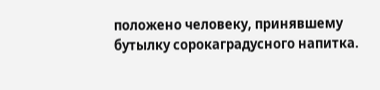положено человеку, принявшему бутылку сорокаградусного напитка.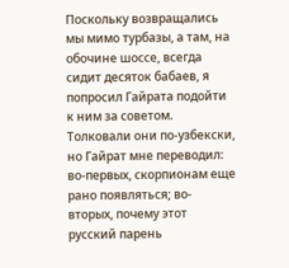Поскольку возвращались мы мимо турбазы, а там, на обочине шоссе, всегда сидит десяток бабаев, я попросил Гайрата подойти к ним за советом. Толковали они по-узбекски, но Гайрат мне переводил: во-первых, скорпионам еще рано появляться; во-вторых, почему этот русский парень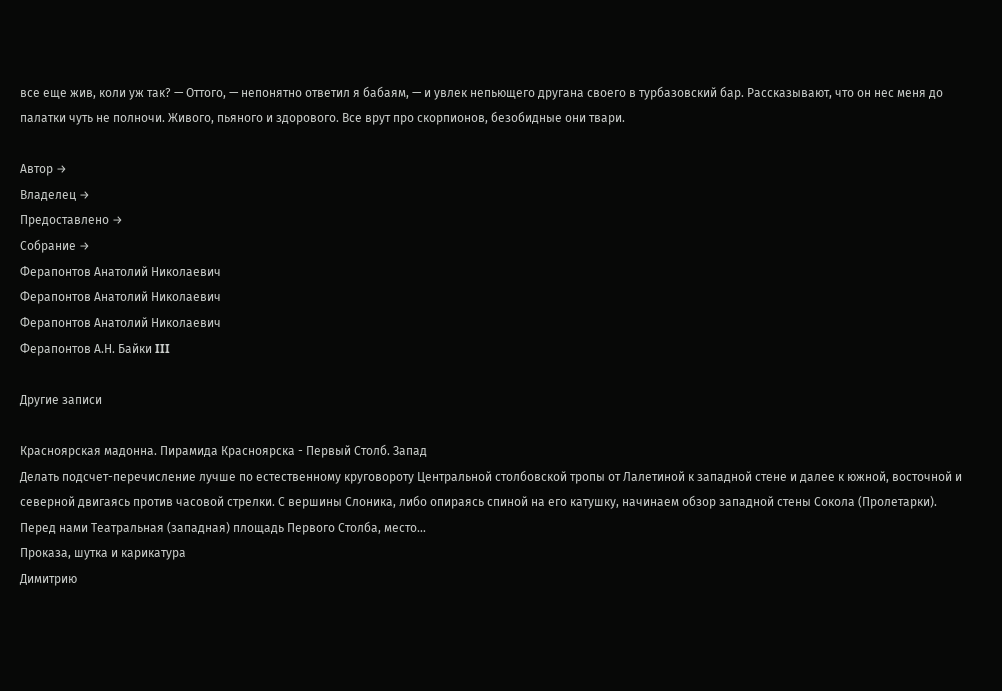все еще жив, коли уж так? — Оттого, — непонятно ответил я бабаям, — и увлек непьющего другана своего в турбазовский бар. Рассказывают, что он нес меня до палатки чуть не полночи. Живого, пьяного и здорового. Все врут про скорпионов, безобидные они твари.

Автор →
Владелец →
Предоставлено →
Собрание →
Ферапонтов Анатолий Николаевич
Ферапонтов Анатолий Николаевич
Ферапонтов Анатолий Николаевич
Ферапонтов А.Н. Байки III

Другие записи

Красноярская мадонна. Пирамида Красноярска - Первый Столб. Запад
Делать подсчет-перечисление лучше по естественному круговороту Центральной столбовской тропы от Лалетиной к западной стене и далее к южной, восточной и северной двигаясь против часовой стрелки. С вершины Слоника, либо опираясь спиной на его катушку, начинаем обзор западной стены Сокола (Пролетарки). Перед нами Театральная (западная) площадь Первого Столба, место...
Проказа, шутка и карикатура
Димитрию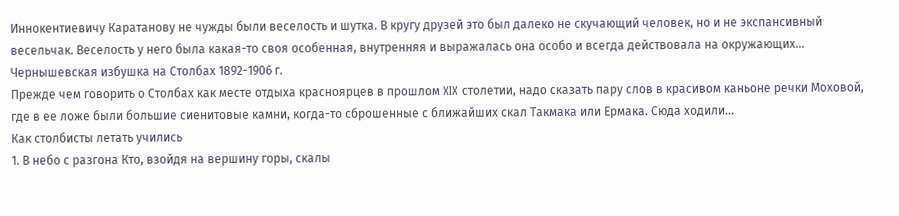Иннокентиевичу Каратанову не чужды были веселость и шутка. В кругу друзей это был далеко не скучающий человек, но и не экспансивный весельчак. Веселость у него была какая-то своя особенная, внутренняя и выражалась она особо и всегда действовала на окружающих...
Чернышевская избушка на Столбах 1892-1906 г.
Прежде чем говорить о Столбах как месте отдыха красноярцев в прошлом XIX столетии, надо сказать пару слов в красивом каньоне речки Моховой, где в ее ложе были большие сиенитовые камни, когда-то сброшенные с ближайших скал Такмака или Ермака. Сюда ходили...
Как столбисты летать учились
1. В небо с разгона Кто, взойдя на вершину горы, скалы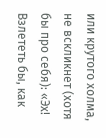или крутого холма, не вскликнет (хотя бы про себя): «Эх! Взлететь бы, как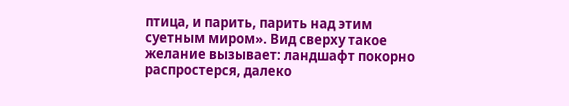птица, и парить, парить над этим суетным миром». Вид сверху такое желание вызывает: ландшафт покорно распростерся, далеко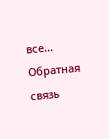все...
Обратная связь